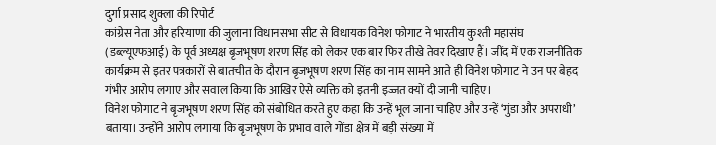दुर्गा प्रसाद शुक्ला की रिपोर्ट
कांग्रेस नेता और हरियाणा की जुलाना विधानसभा सीट से विधायक विनेश फोगाट ने भारतीय कुश्ती महासंघ (डब्ल्यूएफआई) के पूर्व अध्यक्ष बृजभूषण शरण सिंह को लेकर एक बार फिर तीखे तेवर दिखाए हैं। जींद में एक राजनीतिक कार्यक्रम से इतर पत्रकारों से बातचीत के दौरान बृजभूषण शरण सिंह का नाम सामने आते ही विनेश फोगाट ने उन पर बेहद गंभीर आरोप लगाए और सवाल किया कि आखिर ऐसे व्यक्ति को इतनी इज्जत क्यों दी जानी चाहिए।
विनेश फोगाट ने बृजभूषण शरण सिंह को संबोधित करते हुए कहा कि उन्हें भूल जाना चाहिए और उन्हें ‘गुंडा और अपराधी’ बताया। उन्होंने आरोप लगाया कि बृजभूषण के प्रभाव वाले गोंडा क्षेत्र में बड़ी संख्या में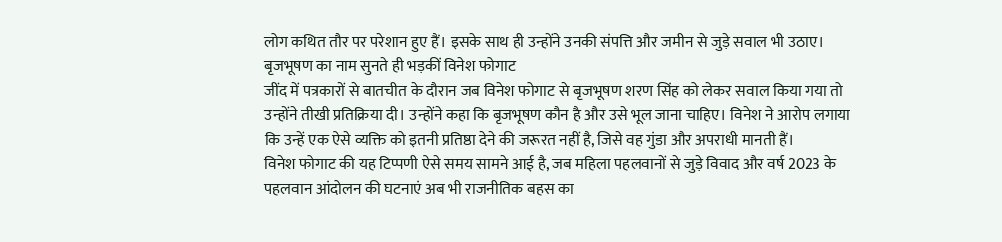लोग कथित तौर पर परेशान हुए हैं। इसके साथ ही उन्होंने उनकी संपत्ति और जमीन से जुड़े सवाल भी उठाए।
बृजभूषण का नाम सुनते ही भड़कीं विनेश फोगाट
जींद में पत्रकारों से बातचीत के दौरान जब विनेश फोगाट से बृजभूषण शरण सिंह को लेकर सवाल किया गया तो उन्होंने तीखी प्रतिक्रिया दी। उन्होंने कहा कि बृजभूषण कौन है और उसे भूल जाना चाहिए। विनेश ने आरोप लगाया कि उन्हें एक ऐसे व्यक्ति को इतनी प्रतिष्ठा देने की जरूरत नहीं है, जिसे वह गुंडा और अपराधी मानती हैं।
विनेश फोगाट की यह टिप्पणी ऐसे समय सामने आई है, जब महिला पहलवानों से जुड़े विवाद और वर्ष 2023 के पहलवान आंदोलन की घटनाएं अब भी राजनीतिक बहस का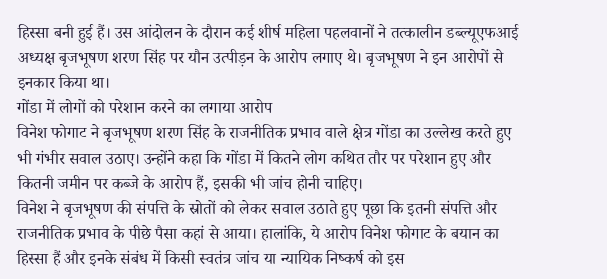हिस्सा बनी हुई हैं। उस आंदोलन के दौरान कई शीर्ष महिला पहलवानों ने तत्कालीन डब्ल्यूएफआई अध्यक्ष बृजभूषण शरण सिंह पर यौन उत्पीड़न के आरोप लगाए थे। बृजभूषण ने इन आरोपों से इनकार किया था।
गोंडा में लोगों को परेशान करने का लगाया आरोप
विनेश फोगाट ने बृजभूषण शरण सिंह के राजनीतिक प्रभाव वाले क्षेत्र गोंडा का उल्लेख करते हुए भी गंभीर सवाल उठाए। उन्होंने कहा कि गोंडा में कितने लोग कथित तौर पर परेशान हुए और कितनी जमीन पर कब्जे के आरोप हैं, इसकी भी जांच होनी चाहिए।
विनेश ने बृजभूषण की संपत्ति के स्रोतों को लेकर सवाल उठाते हुए पूछा कि इतनी संपत्ति और राजनीतिक प्रभाव के पीछे पैसा कहां से आया। हालांकि, ये आरोप विनेश फोगाट के बयान का हिस्सा हैं और इनके संबंध में किसी स्वतंत्र जांच या न्यायिक निष्कर्ष को इस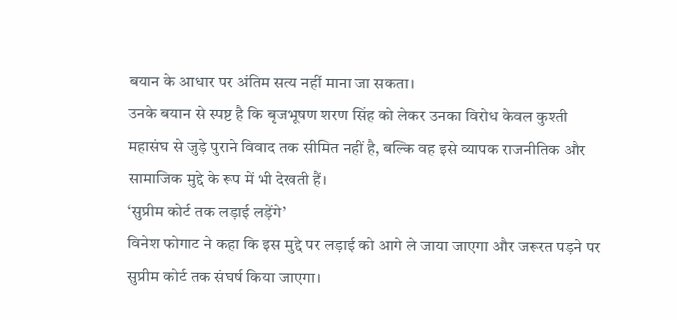बयान के आधार पर अंतिम सत्य नहीं माना जा सकता।
उनके बयान से स्पष्ट है कि बृजभूषण शरण सिंह को लेकर उनका विरोध केवल कुश्ती महासंघ से जुड़े पुराने विवाद तक सीमित नहीं है, बल्कि वह इसे व्यापक राजनीतिक और सामाजिक मुद्दे के रूप में भी देखती हैं।
‘सुप्रीम कोर्ट तक लड़ाई लड़ेंगे’
विनेश फोगाट ने कहा कि इस मुद्दे पर लड़ाई को आगे ले जाया जाएगा और जरूरत पड़ने पर सुप्रीम कोर्ट तक संघर्ष किया जाएगा।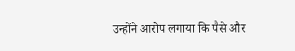उन्होंने आरोप लगाया कि पैसे और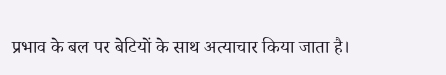प्रभाव के बल पर बेटियों के साथ अत्याचार किया जाता है।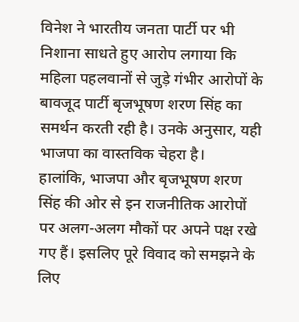विनेश ने भारतीय जनता पार्टी पर भी निशाना साधते हुए आरोप लगाया कि महिला पहलवानों से जुड़े गंभीर आरोपों के बावजूद पार्टी बृजभूषण शरण सिंह का समर्थन करती रही है। उनके अनुसार, यही भाजपा का वास्तविक चेहरा है।
हालांकि, भाजपा और बृजभूषण शरण सिंह की ओर से इन राजनीतिक आरोपों पर अलग-अलग मौकों पर अपने पक्ष रखे गए हैं। इसलिए पूरे विवाद को समझने के लिए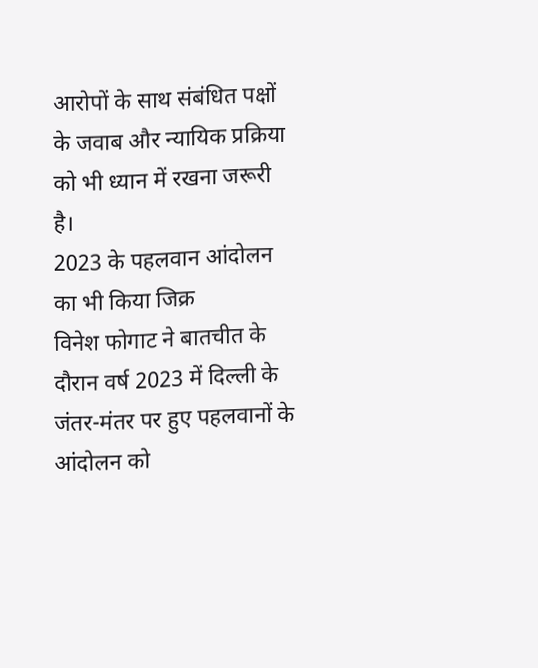आरोपों के साथ संबंधित पक्षों के जवाब और न्यायिक प्रक्रिया को भी ध्यान में रखना जरूरी है।
2023 के पहलवान आंदोलन का भी किया जिक्र
विनेश फोगाट ने बातचीत के दौरान वर्ष 2023 में दिल्ली के जंतर-मंतर पर हुए पहलवानों के आंदोलन को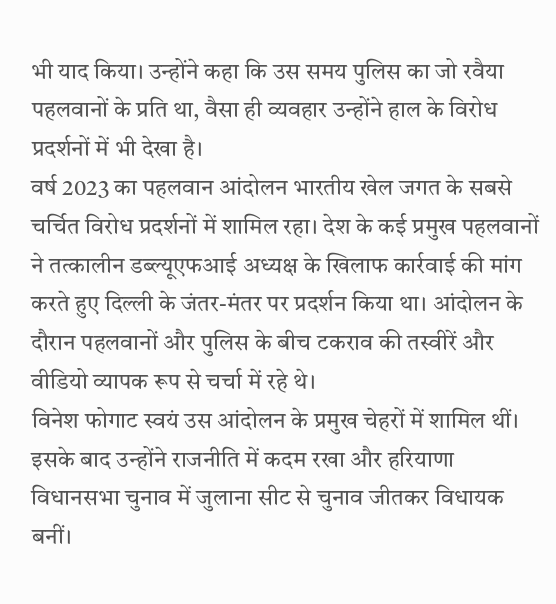भी याद किया। उन्होंने कहा कि उस समय पुलिस का जो रवैया पहलवानों के प्रति था, वैसा ही व्यवहार उन्होंने हाल के विरोध प्रदर्शनों में भी देखा है।
वर्ष 2023 का पहलवान आंदोलन भारतीय खेल जगत के सबसे चर्चित विरोध प्रदर्शनों में शामिल रहा। देश के कई प्रमुख पहलवानों ने तत्कालीन डब्ल्यूएफआई अध्यक्ष के खिलाफ कार्रवाई की मांग करते हुए दिल्ली के जंतर-मंतर पर प्रदर्शन किया था। आंदोलन के दौरान पहलवानों और पुलिस के बीच टकराव की तस्वीरें और वीडियो व्यापक रूप से चर्चा में रहे थे।
विनेश फोगाट स्वयं उस आंदोलन के प्रमुख चेहरों में शामिल थीं। इसके बाद उन्होंने राजनीति में कदम रखा और हरियाणा विधानसभा चुनाव में जुलाना सीट से चुनाव जीतकर विधायक बनीं।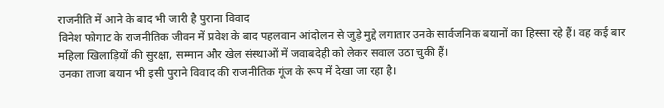राजनीति में आने के बाद भी जारी है पुराना विवाद
विनेश फोगाट के राजनीतिक जीवन में प्रवेश के बाद पहलवान आंदोलन से जुड़े मुद्दे लगातार उनके सार्वजनिक बयानों का हिस्सा रहे हैं। वह कई बार महिला खिलाड़ियों की सुरक्षा, सम्मान और खेल संस्थाओं में जवाबदेही को लेकर सवाल उठा चुकी हैं।
उनका ताजा बयान भी इसी पुराने विवाद की राजनीतिक गूंज के रूप में देखा जा रहा है।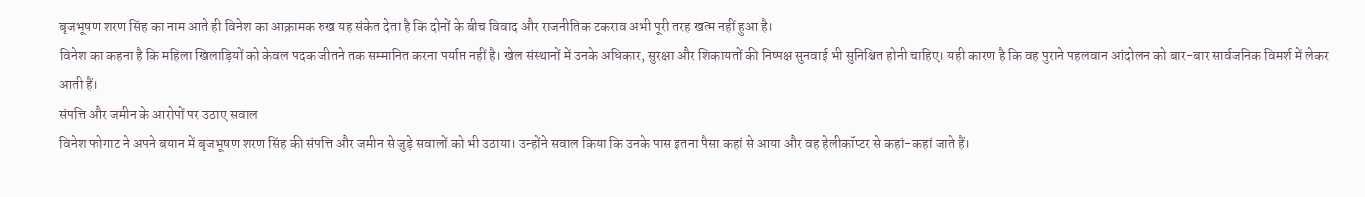बृजभूषण शरण सिंह का नाम आते ही विनेश का आक्रामक रुख यह संकेत देता है कि दोनों के बीच विवाद और राजनीतिक टकराव अभी पूरी तरह खत्म नहीं हुआ है।
विनेश का कहना है कि महिला खिलाड़ियों को केवल पदक जीतने तक सम्मानित करना पर्याप्त नहीं है। खेल संस्थानों में उनके अधिकार, सुरक्षा और शिकायतों की निष्पक्ष सुनवाई भी सुनिश्चित होनी चाहिए। यही कारण है कि वह पुराने पहलवान आंदोलन को बार-बार सार्वजनिक विमर्श में लेकर आती हैं।
संपत्ति और जमीन के आरोपों पर उठाए सवाल
विनेश फोगाट ने अपने बयान में बृजभूषण शरण सिंह की संपत्ति और जमीन से जुड़े सवालों को भी उठाया। उन्होंने सवाल किया कि उनके पास इतना पैसा कहां से आया और वह हेलीकॉप्टर से कहां-कहां जाते हैं।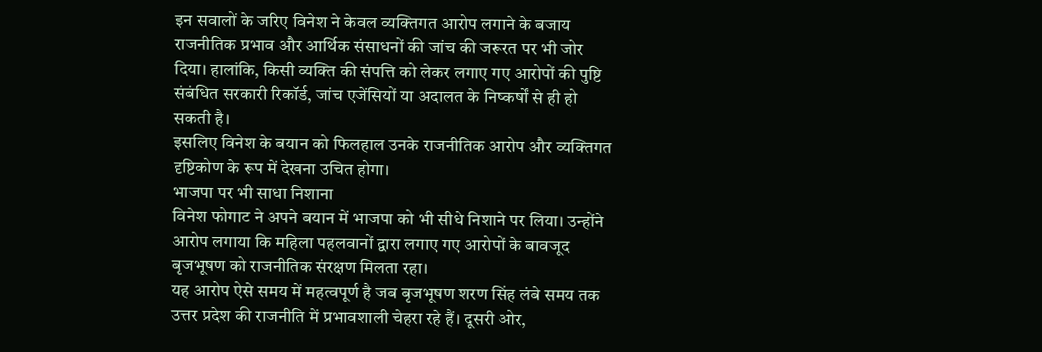इन सवालों के जरिए विनेश ने केवल व्यक्तिगत आरोप लगाने के बजाय राजनीतिक प्रभाव और आर्थिक संसाधनों की जांच की जरूरत पर भी जोर दिया। हालांकि, किसी व्यक्ति की संपत्ति को लेकर लगाए गए आरोपों की पुष्टि संबंधित सरकारी रिकॉर्ड, जांच एजेंसियों या अदालत के निष्कर्षों से ही हो सकती है।
इसलिए विनेश के बयान को फिलहाल उनके राजनीतिक आरोप और व्यक्तिगत दृष्टिकोण के रूप में देखना उचित होगा।
भाजपा पर भी साधा निशाना
विनेश फोगाट ने अपने बयान में भाजपा को भी सीधे निशाने पर लिया। उन्होंने आरोप लगाया कि महिला पहलवानों द्वारा लगाए गए आरोपों के बावजूद बृजभूषण को राजनीतिक संरक्षण मिलता रहा।
यह आरोप ऐसे समय में महत्वपूर्ण है जब बृजभूषण शरण सिंह लंबे समय तक उत्तर प्रदेश की राजनीति में प्रभावशाली चेहरा रहे हैं। दूसरी ओर,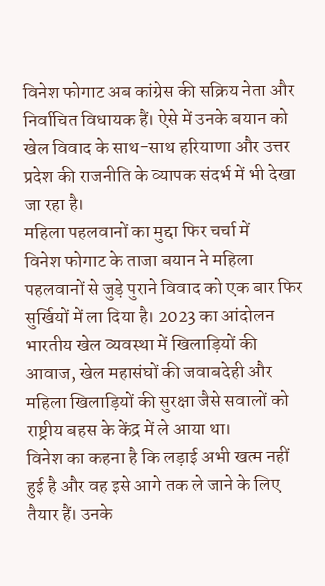विनेश फोगाट अब कांग्रेस की सक्रिय नेता और निर्वाचित विधायक हैं। ऐसे में उनके बयान को खेल विवाद के साथ-साथ हरियाणा और उत्तर प्रदेश की राजनीति के व्यापक संदर्भ में भी देखा जा रहा है।
महिला पहलवानों का मुद्दा फिर चर्चा में
विनेश फोगाट के ताजा बयान ने महिला पहलवानों से जुड़े पुराने विवाद को एक बार फिर सुर्खियों में ला दिया है। 2023 का आंदोलन भारतीय खेल व्यवस्था में खिलाड़ियों की आवाज, खेल महासंघों की जवाबदेही और महिला खिलाड़ियों की सुरक्षा जैसे सवालों को राष्ट्रीय बहस के केंद्र में ले आया था।
विनेश का कहना है कि लड़ाई अभी खत्म नहीं हुई है और वह इसे आगे तक ले जाने के लिए तैयार हैं। उनके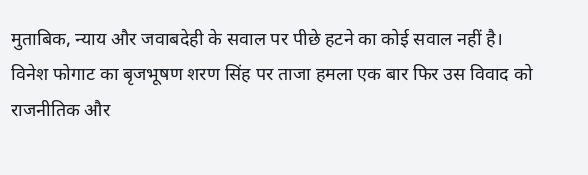मुताबिक, न्याय और जवाबदेही के सवाल पर पीछे हटने का कोई सवाल नहीं है।
विनेश फोगाट का बृजभूषण शरण सिंह पर ताजा हमला एक बार फिर उस विवाद को राजनीतिक और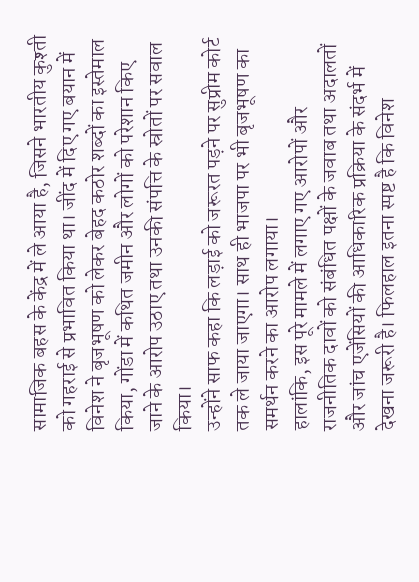सामाजिक बहस के केंद्र में ले आया है, जिसने भारतीय कुश्ती को गहराई से प्रभावित किया था। जींद में दिए गए बयान में विनेश ने बृजभूषण को लेकर बेहद कठोर शब्दों का इस्तेमाल किया, गोंडा में कथित जमीन और लोगों को परेशान किए जाने के आरोप उठाए तथा उनकी संपत्ति के स्रोतों पर सवाल किया।
उन्होंने साफ कहा कि लड़ाई को जरूरत पड़ने पर सुप्रीम कोर्ट तक ले जाया जाएगा। साथ ही भाजपा पर भी बृजभूषण का समर्थन करने का आरोप लगाया।
हालांकि, इस पूरे मामले में लगाए गए आरोपों और राजनीतिक दावों को संबंधित पक्षों के जवाब तथा अदालतों और जांच एजेंसियों की आधिकारिक प्रक्रिया के संदर्भ में देखना जरूरी है। फिलहाल इतना स्पष्ट है कि विनेश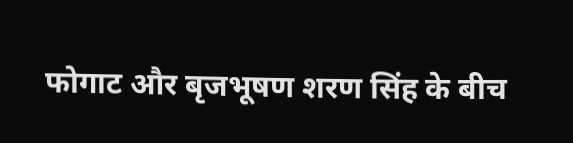फोगाट और बृजभूषण शरण सिंह के बीच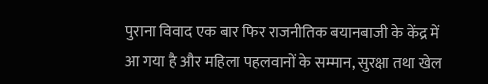पुराना विवाद एक बार फिर राजनीतिक बयानबाजी के केंद्र में आ गया है और महिला पहलवानों के सम्मान, सुरक्षा तथा खेल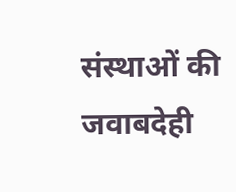संस्थाओं की जवाबदेही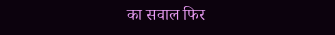का सवाल फिर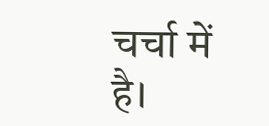चर्चा में है।